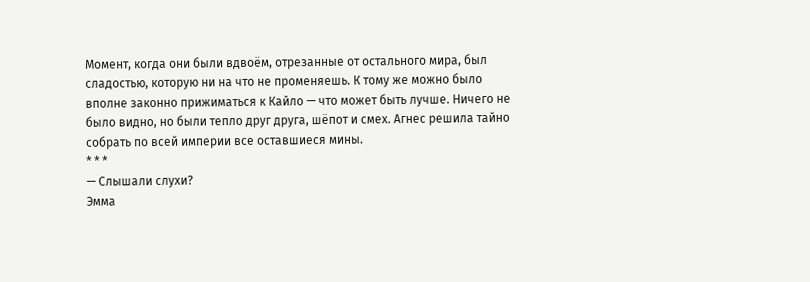Момент, когда они были вдвоём, отрезанные от остального мира, был сладостью, которую ни на что не променяешь. К тому же можно было вполне законно прижиматься к Кайло — что может быть лучше. Ничего не было видно, но были тепло друг друга, шёпот и смех. Агнес решила тайно собрать по всей империи все оставшиеся мины.
* * *
— Слышали слухи?
Эмма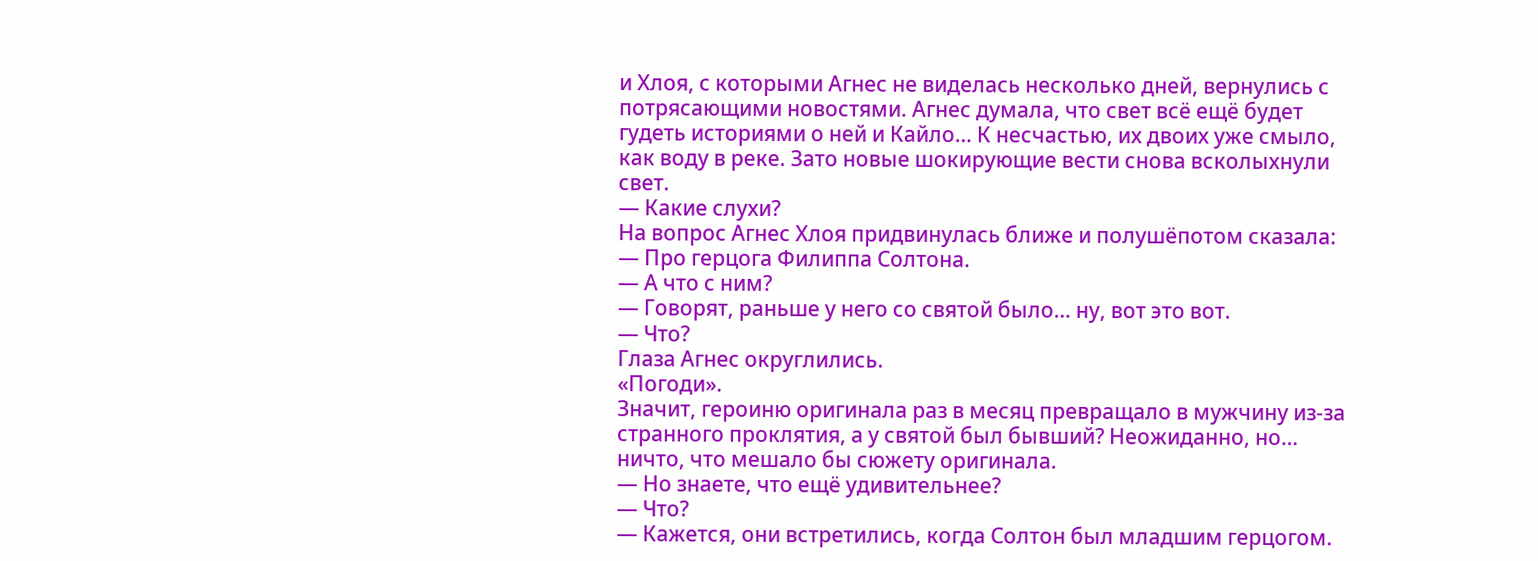и Хлоя, с которыми Агнес не виделась несколько дней, вернулись с потрясающими новостями. Агнес думала, что свет всё ещё будет гудеть историями о ней и Кайло… К несчастью, их двоих уже смыло, как воду в реке. Зато новые шокирующие вести снова всколыхнули свет.
— Какие слухи?
На вопрос Агнес Хлоя придвинулась ближе и полушёпотом сказала:
— Про герцога Филиппа Солтона.
— А что с ним?
— Говорят, раньше у него со святой было… ну, вот это вот.
— Что?
Глаза Агнес округлились.
«Погоди».
Значит, героиню оригинала раз в месяц превращало в мужчину из‑за странного проклятия, а у святой был бывший? Неожиданно, но… ничто, что мешало бы сюжету оригинала.
— Но знаете, что ещё удивительнее?
— Что?
— Кажется, они встретились, когда Солтон был младшим герцогом.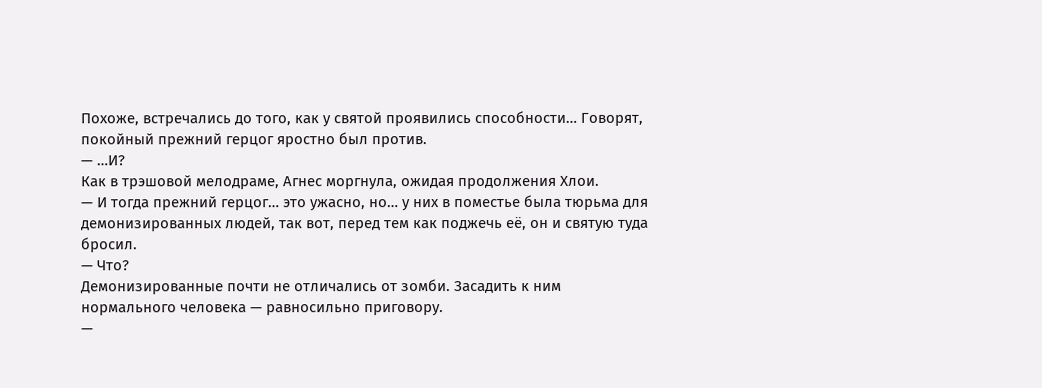Похоже, встречались до того, как у святой проявились способности… Говорят, покойный прежний герцог яростно был против.
— …И?
Как в трэшовой мелодраме, Агнес моргнула, ожидая продолжения Хлои.
— И тогда прежний герцог… это ужасно, но… у них в поместье была тюрьма для демонизированных людей, так вот, перед тем как поджечь её, он и святую туда бросил.
— Что?
Демонизированные почти не отличались от зомби. Засадить к ним нормального человека — равносильно приговору.
—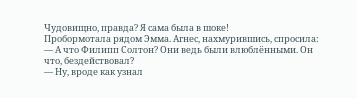Чудовищно, правда? Я сама была в шоке!
Пробормотала рядом Эмма. Агнес, нахмурившись, спросила:
— А что Филипп Солтон? Они ведь были влюблёнными. Он что, бездействовал?
— Ну, вроде как узнал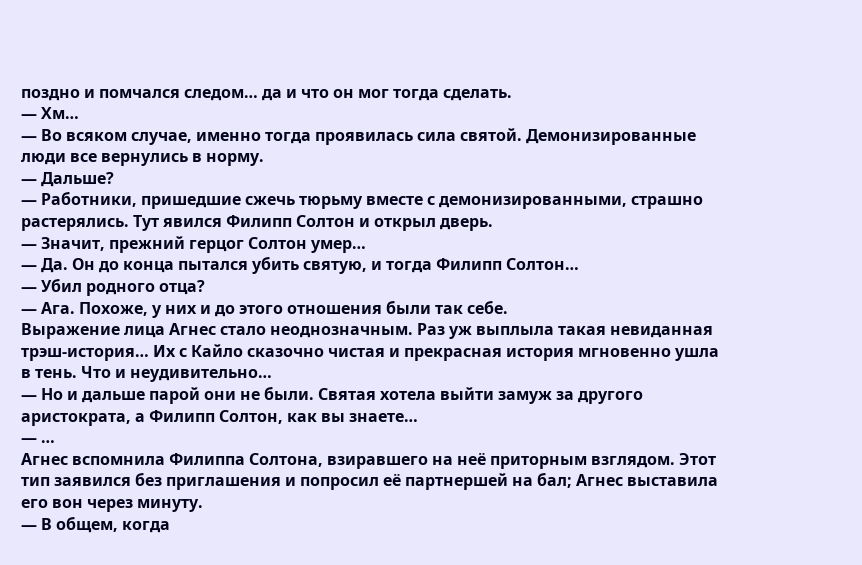поздно и помчался следом… да и что он мог тогда сделать.
— Хм…
— Во всяком случае, именно тогда проявилась сила святой. Демонизированные люди все вернулись в норму.
— Дальше?
— Работники, пришедшие сжечь тюрьму вместе с демонизированными, страшно растерялись. Тут явился Филипп Солтон и открыл дверь.
— Значит, прежний герцог Солтон умер…
— Да. Он до конца пытался убить святую, и тогда Филипп Солтон…
— Убил родного отца?
— Ага. Похоже, у них и до этого отношения были так себе.
Выражение лица Агнес стало неоднозначным. Раз уж выплыла такая невиданная трэш-история… Их с Кайло сказочно чистая и прекрасная история мгновенно ушла в тень. Что и неудивительно…
— Но и дальше парой они не были. Святая хотела выйти замуж за другого аристократа, а Филипп Солтон, как вы знаете…
— …
Агнес вспомнила Филиппа Солтона, взиравшего на неё приторным взглядом. Этот тип заявился без приглашения и попросил её партнершей на бал; Агнес выставила его вон через минуту.
— В общем, когда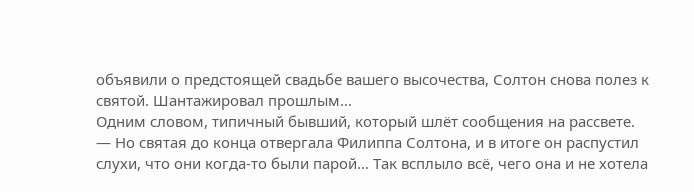объявили о предстоящей свадьбе вашего высочества, Солтон снова полез к святой. Шантажировал прошлым…
Одним словом, типичный бывший, который шлёт сообщения на рассвете.
— Но святая до конца отвергала Филиппа Солтона, и в итоге он распустил слухи, что они когда-то были парой… Так всплыло всё, чего она и не хотела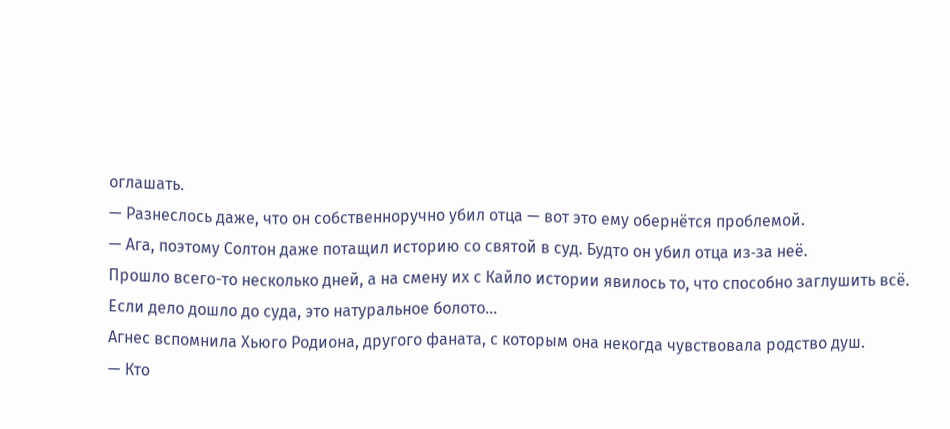оглашать.
— Разнеслось даже, что он собственноручно убил отца — вот это ему обернётся проблемой.
— Ага, поэтому Солтон даже потащил историю со святой в суд. Будто он убил отца из‑за неё.
Прошло всего-то несколько дней, а на смену их с Кайло истории явилось то, что способно заглушить всё. Если дело дошло до суда, это натуральное болото…
Агнес вспомнила Хьюго Родиона, другого фаната, с которым она некогда чувствовала родство душ.
— Кто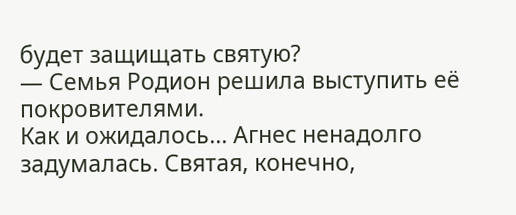будет защищать святую?
— Семья Родион решила выступить её покровителями.
Как и ожидалось… Агнес ненадолго задумалась. Святая, конечно,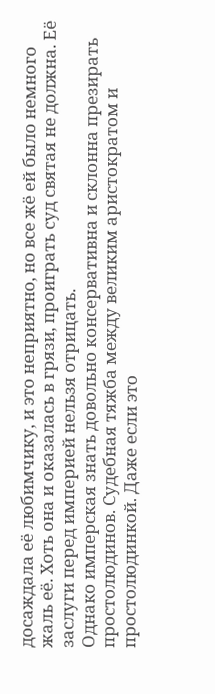досаждала её любимчику, и это неприятно, но все жё ей было немного жаль её. Хоть она и оказалась в грязи, проиграть суд святая не должна. Её заслуги перед империей нельзя отрицать.
Однако имперская знать довольно консервативна и склонна презирать простолюдинов. Судебная тяжба между великим аристократом и простолюдинкой. Даже если это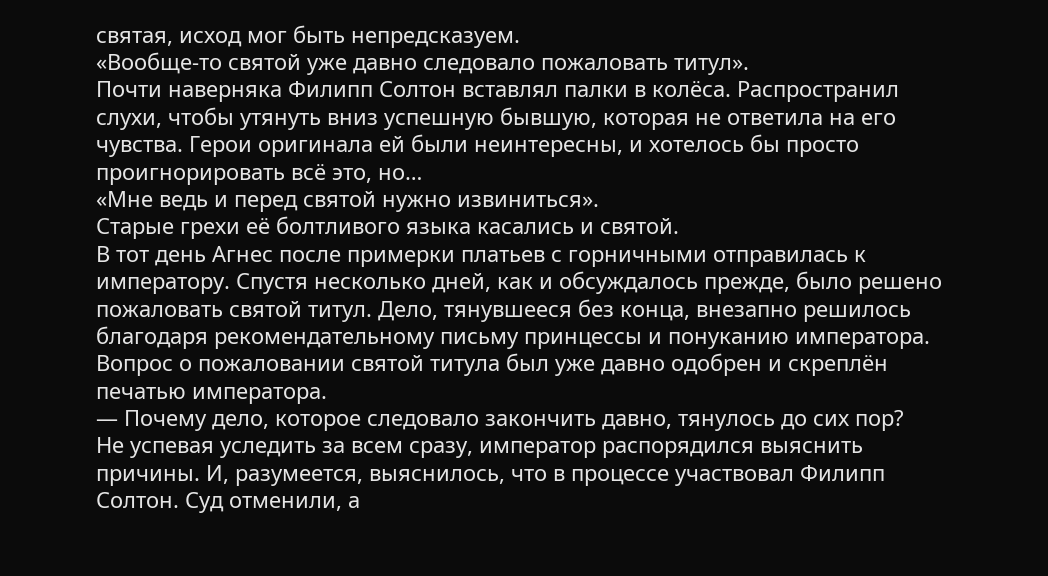святая, исход мог быть непредсказуем.
«Вообще-то святой уже давно следовало пожаловать титул».
Почти наверняка Филипп Солтон вставлял палки в колёса. Распространил слухи, чтобы утянуть вниз успешную бывшую, которая не ответила на его чувства. Герои оригинала ей были неинтересны, и хотелось бы просто проигнорировать всё это, но…
«Мне ведь и перед святой нужно извиниться».
Старые грехи её болтливого языка касались и святой.
В тот день Агнес после примерки платьев с горничными отправилась к императору. Спустя несколько дней, как и обсуждалось прежде, было решено пожаловать святой титул. Дело, тянувшееся без конца, внезапно решилось благодаря рекомендательному письму принцессы и понуканию императора. Вопрос о пожаловании святой титула был уже давно одобрен и скреплён печатью императора.
— Почему дело, которое следовало закончить давно, тянулось до сих пор?
Не успевая уследить за всем сразу, император распорядился выяснить причины. И, разумеется, выяснилось, что в процессе участвовал Филипп Солтон. Суд отменили, а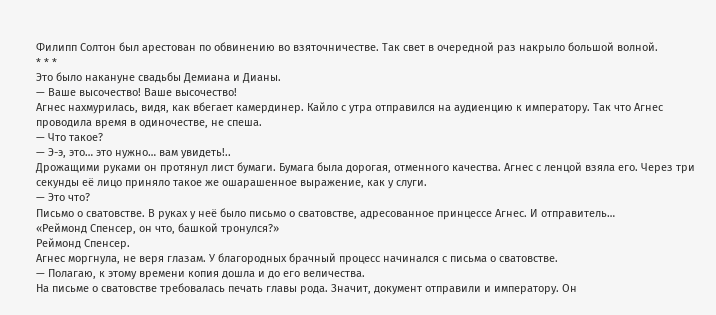Филипп Солтон был арестован по обвинению во взяточничестве. Так свет в очередной раз накрыло большой волной.
* * *
Это было накануне свадьбы Демиана и Дианы.
— Ваше высочество! Ваше высочество!
Агнес нахмурилась, видя, как вбегает камердинер. Кайло с утра отправился на аудиенцию к императору. Так что Агнес проводила время в одиночестве, не спеша.
— Что такое?
— Э-э, это… это нужно… вам увидеть!..
Дрожащими руками он протянул лист бумаги. Бумага была дорогая, отменного качества. Агнес с ленцой взяла его. Через три секунды её лицо приняло такое же ошарашенное выражение, как у слуги.
— Это что?
Письмо о сватовстве. В руках у неё было письмо о сватовстве, адресованное принцессе Агнес. И отправитель…
«Реймонд Спенсер, он что, башкой тронулся?»
Реймонд Спенсер.
Агнес моргнула, не веря глазам. У благородных брачный процесс начинался с письма о сватовстве.
— Полагаю, к этому времени копия дошла и до его величества.
На письме о сватовстве требовалась печать главы рода. Значит, документ отправили и императору. Он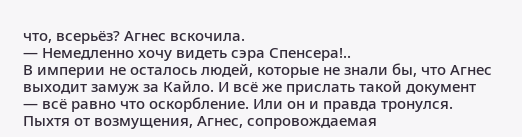что, всерьёз? Агнес вскочила.
— Немедленно хочу видеть сэра Спенсера!..
В империи не осталось людей, которые не знали бы, что Агнес выходит замуж за Кайло. И всё же прислать такой документ — всё равно что оскорбление. Или он и правда тронулся.
Пыхтя от возмущения, Агнес, сопровождаемая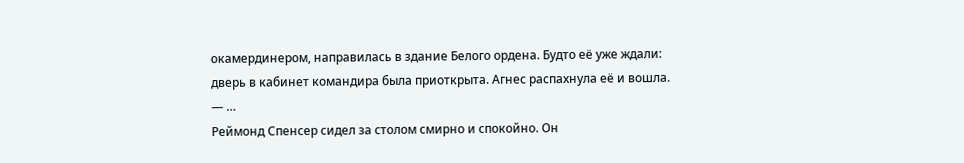окамердинером, направилась в здание Белого ордена. Будто её уже ждали: дверь в кабинет командира была приоткрыта. Агнес распахнула её и вошла.
— …
Реймонд Спенсер сидел за столом смирно и спокойно. Он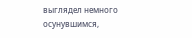выглядел немного осунувшимся,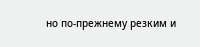но по‑прежнему резким и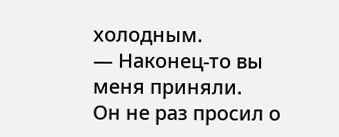холодным.
— Наконец-то вы меня приняли.
Он не раз просил о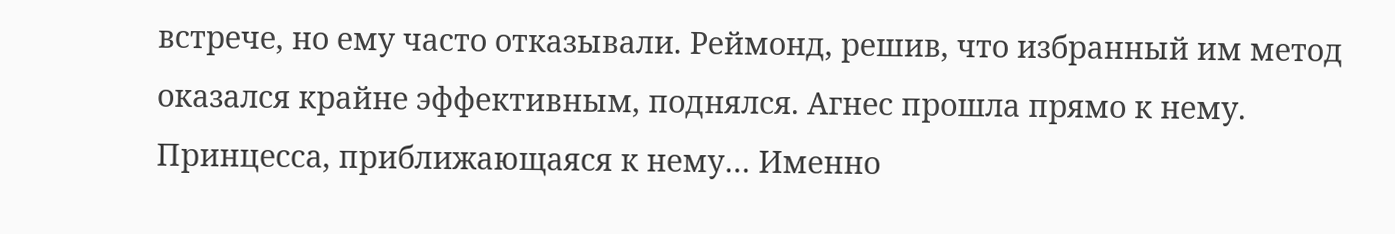встрече, но ему часто отказывали. Реймонд, решив, что избранный им метод оказался крайне эффективным, поднялся. Агнес прошла прямо к нему.
Принцесса, приближающаяся к нему… Именно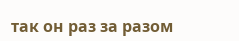так он раз за разом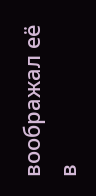воображал её в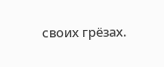своих грёзах.